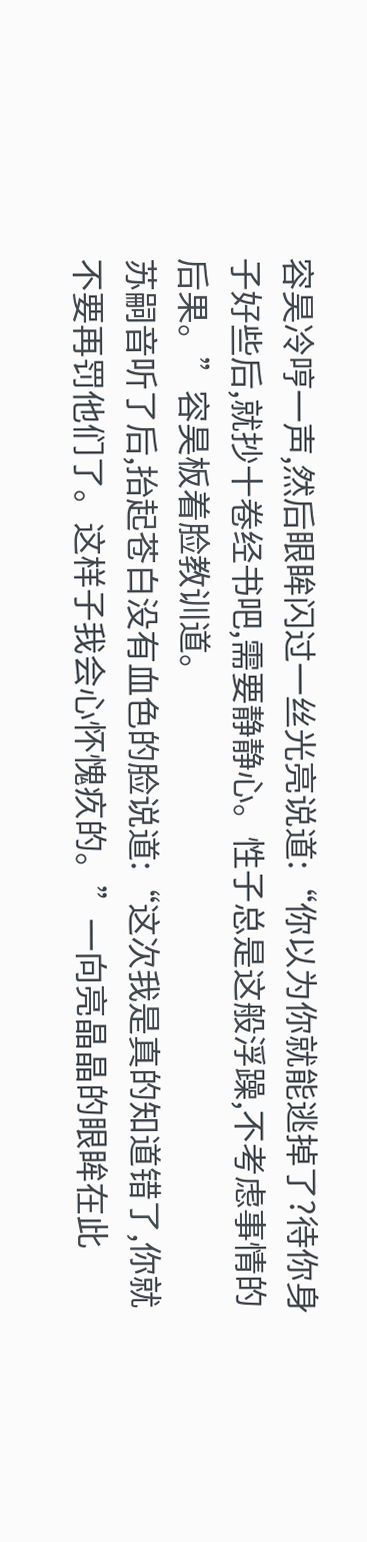容昊冷哼一声,然后眼眸闪过一丝光亮说道:“你以为你就能逃掉了?待你身子好些后,就抄十卷经书吧,需要静静心。性子总是这般浮躁,不考虑事情的后果。”容昊板着脸教训道。
苏嗣音听了后,抬起苍白没有血色的脸说道:“这次我是真的知道错了,你就不要再罚他们了。这样子我会心怀愧疚的。”一向亮晶晶的眼眸在此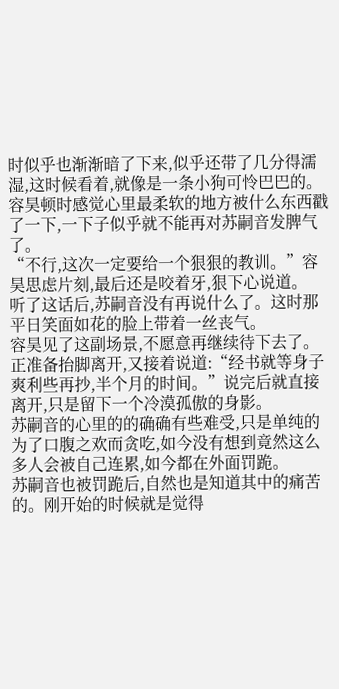时似乎也渐渐暗了下来,似乎还带了几分得濡湿,这时候看着,就像是一条小狗可怜巴巴的。
容昊顿时感觉心里最柔软的地方被什么东西戳了一下,一下子似乎就不能再对苏嗣音发脾气了。
“不行,这次一定要给一个狠狠的教训。”容昊思虑片刻,最后还是咬着牙,狠下心说道。
听了这话后,苏嗣音没有再说什么了。这时那平日笑面如花的脸上带着一丝丧气。
容昊见了这副场景,不愿意再继续待下去了。正准备抬脚离开,又接着说道:“经书就等身子爽利些再抄,半个月的时间。”说完后就直接离开,只是留下一个冷漠孤傲的身影。
苏嗣音的心里的的确确有些难受,只是单纯的为了口腹之欢而贪吃,如今没有想到竟然这么多人会被自己连累,如今都在外面罚跪。
苏嗣音也被罚跪后,自然也是知道其中的痛苦的。刚开始的时候就是觉得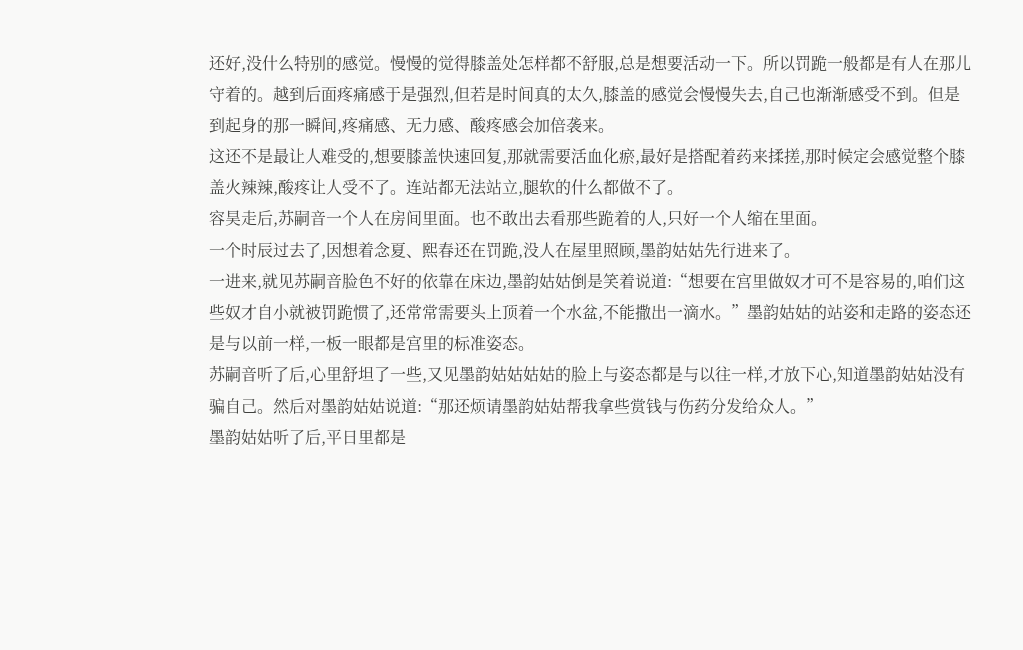还好,没什么特别的感觉。慢慢的觉得膝盖处怎样都不舒服,总是想要活动一下。所以罚跪一般都是有人在那儿守着的。越到后面疼痛感于是强烈,但若是时间真的太久,膝盖的感觉会慢慢失去,自己也渐渐感受不到。但是到起身的那一瞬间,疼痛感、无力感、酸疼感会加倍袭来。
这还不是最让人难受的,想要膝盖快速回复,那就需要活血化瘀,最好是搭配着药来揉搓,那时候定会感觉整个膝盖火辣辣,酸疼让人受不了。连站都无法站立,腿软的什么都做不了。
容昊走后,苏嗣音一个人在房间里面。也不敢出去看那些跪着的人,只好一个人缩在里面。
一个时辰过去了,因想着念夏、熙春还在罚跪,没人在屋里照顾,墨韵姑姑先行进来了。
一进来,就见苏嗣音脸色不好的依靠在床边,墨韵姑姑倒是笑着说道:“想要在宫里做奴才可不是容易的,咱们这些奴才自小就被罚跪惯了,还常常需要头上顶着一个水盆,不能撒出一滴水。”墨韵姑姑的站姿和走路的姿态还是与以前一样,一板一眼都是宫里的标准姿态。
苏嗣音听了后,心里舒坦了一些,又见墨韵姑姑姑姑的脸上与姿态都是与以往一样,才放下心,知道墨韵姑姑没有骗自己。然后对墨韵姑姑说道:“那还烦请墨韵姑姑帮我拿些赏钱与伤药分发给众人。”
墨韵姑姑听了后,平日里都是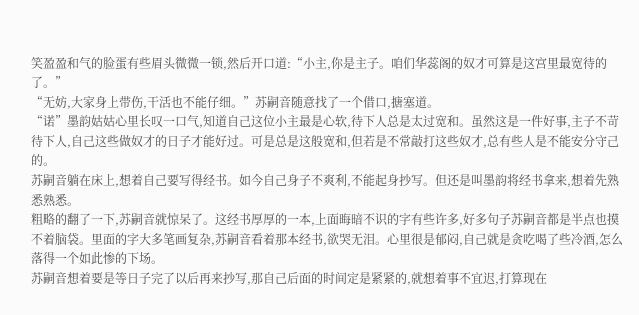笑盈盈和气的脸蛋有些眉头微微一锁,然后开口道:“小主,你是主子。咱们华蕊阁的奴才可算是这宫里最宽待的了。”
“无妨,大家身上带伤,干活也不能仔细。”苏嗣音随意找了一个借口,搪塞道。
“诺”墨韵姑姑心里长叹一口气,知道自己这位小主最是心软,待下人总是太过宽和。虽然这是一件好事,主子不苛待下人,自己这些做奴才的日子才能好过。可是总是这般宽和,但若是不常敲打这些奴才,总有些人是不能安分守己的。
苏嗣音躺在床上,想着自己要写得经书。如今自己身子不爽利,不能起身抄写。但还是叫墨韵将经书拿来,想着先熟悉熟悉。
粗略的翻了一下,苏嗣音就惊呆了。这经书厚厚的一本,上面晦暗不识的字有些许多,好多句子苏嗣音都是半点也摸不着脑袋。里面的字大多笔画复杂,苏嗣音看着那本经书,欲哭无泪。心里很是郁闷,自己就是贪吃喝了些冷酒,怎么落得一个如此惨的下场。
苏嗣音想着要是等日子完了以后再来抄写,那自己后面的时间定是紧紧的,就想着事不宜迟,打算现在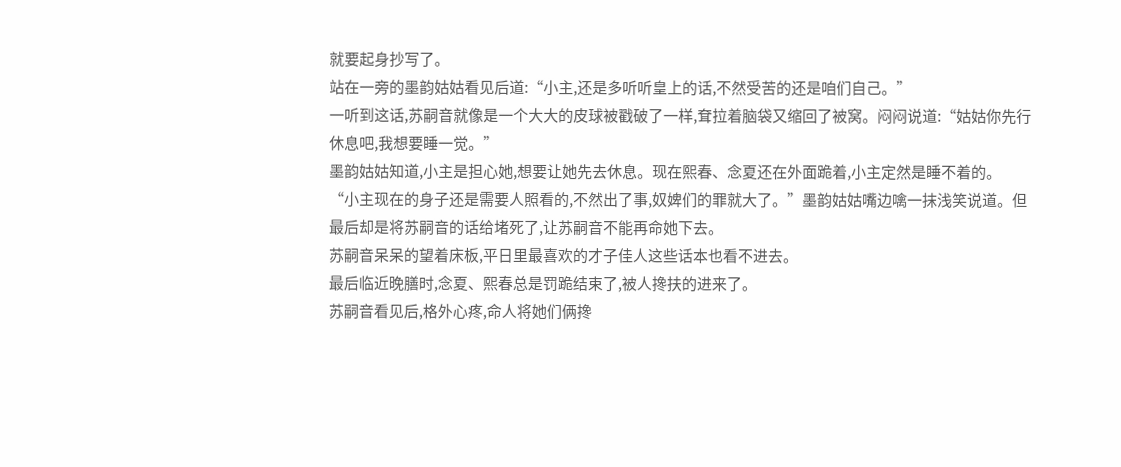就要起身抄写了。
站在一旁的墨韵姑姑看见后道:“小主,还是多听听皇上的话,不然受苦的还是咱们自己。”
一听到这话,苏嗣音就像是一个大大的皮球被戳破了一样,耷拉着脑袋又缩回了被窝。闷闷说道:“姑姑你先行休息吧,我想要睡一觉。”
墨韵姑姑知道,小主是担心她,想要让她先去休息。现在熙春、念夏还在外面跪着,小主定然是睡不着的。
“小主现在的身子还是需要人照看的,不然出了事,奴婢们的罪就大了。”墨韵姑姑嘴边噙一抹浅笑说道。但最后却是将苏嗣音的话给堵死了,让苏嗣音不能再命她下去。
苏嗣音呆呆的望着床板,平日里最喜欢的才子佳人这些话本也看不进去。
最后临近晚膳时,念夏、熙春总是罚跪结束了,被人搀扶的进来了。
苏嗣音看见后,格外心疼,命人将她们俩搀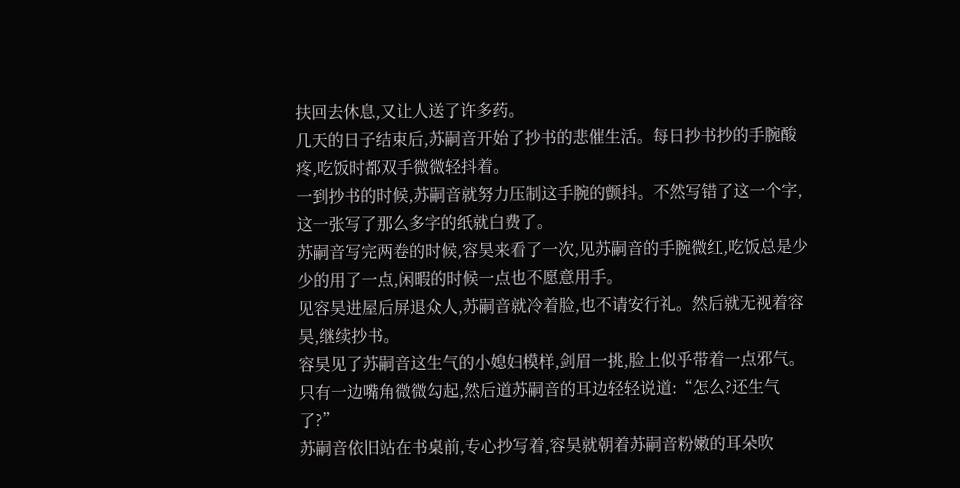扶回去休息,又让人送了许多药。
几天的日子结束后,苏嗣音开始了抄书的悲催生活。每日抄书抄的手腕酸疼,吃饭时都双手微微轻抖着。
一到抄书的时候,苏嗣音就努力压制这手腕的颤抖。不然写错了这一个字,这一张写了那么多字的纸就白费了。
苏嗣音写完两卷的时候,容昊来看了一次,见苏嗣音的手腕微红,吃饭总是少少的用了一点,闲暇的时候一点也不愿意用手。
见容昊进屋后屏退众人,苏嗣音就冷着脸,也不请安行礼。然后就无视着容昊,继续抄书。
容昊见了苏嗣音这生气的小媳妇模样,剑眉一挑,脸上似乎带着一点邪气。只有一边嘴角微微勾起,然后道苏嗣音的耳边轻轻说道:“怎么?还生气了?”
苏嗣音依旧站在书桌前,专心抄写着,容昊就朝着苏嗣音粉嫩的耳朵吹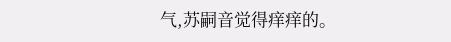气,苏嗣音觉得痒痒的。